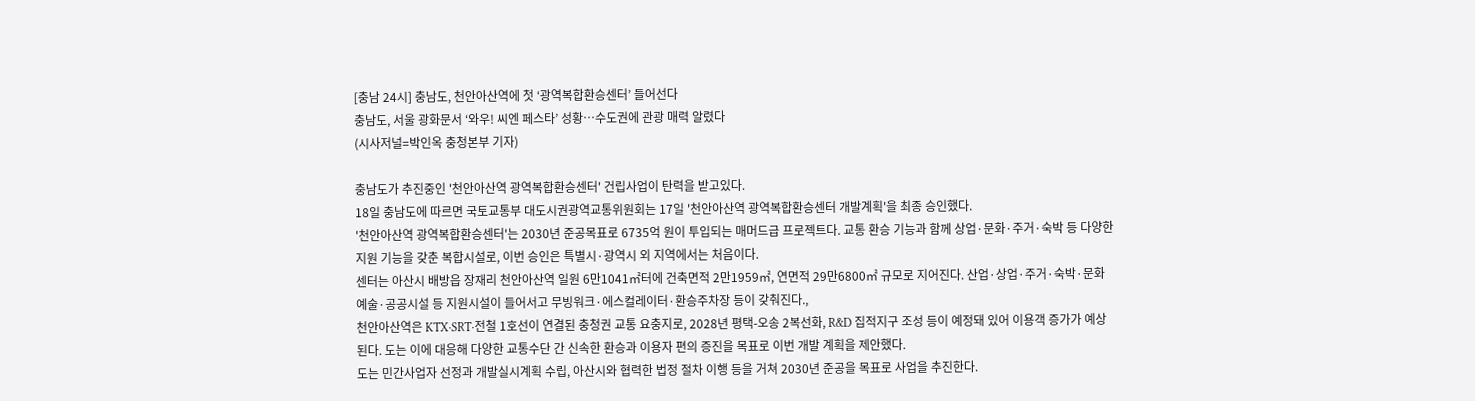[충남 24시] 충남도, 천안아산역에 첫 ‘광역복합환승센터’ 들어선다
충남도, 서울 광화문서 ‘와우! 씨엔 페스타’ 성황…수도권에 관광 매력 알렸다
(시사저널=박인옥 충청본부 기자)

충남도가 추진중인 '천안아산역 광역복합환승센터' 건립사업이 탄력을 받고있다.
18일 충남도에 따르면 국토교통부 대도시권광역교통위원회는 17일 '천안아산역 광역복합환승센터 개발계획'을 최종 승인했다.
'천안아산역 광역복합환승센터'는 2030년 준공목표로 6735억 원이 투입되는 매머드급 프로젝트다. 교통 환승 기능과 함께 상업·문화·주거·숙박 등 다양한 지원 기능을 갖춘 복합시설로, 이번 승인은 특별시·광역시 외 지역에서는 처음이다.
센터는 아산시 배방읍 장재리 천안아산역 일원 6만1041㎡터에 건축면적 2만1959㎡, 연면적 29만6800㎡ 규모로 지어진다. 산업·상업·주거·숙박·문화예술·공공시설 등 지원시설이 들어서고 무빙워크·에스컬레이터·환승주차장 등이 갖춰진다.,
천안아산역은 KTX·SRT·전철 1호선이 연결된 충청권 교통 요충지로, 2028년 평택-오송 2복선화, R&D 집적지구 조성 등이 예정돼 있어 이용객 증가가 예상된다. 도는 이에 대응해 다양한 교통수단 간 신속한 환승과 이용자 편의 증진을 목표로 이번 개발 계획을 제안했다.
도는 민간사업자 선정과 개발실시계획 수립, 아산시와 협력한 법정 절차 이행 등을 거쳐 2030년 준공을 목표로 사업을 추진한다.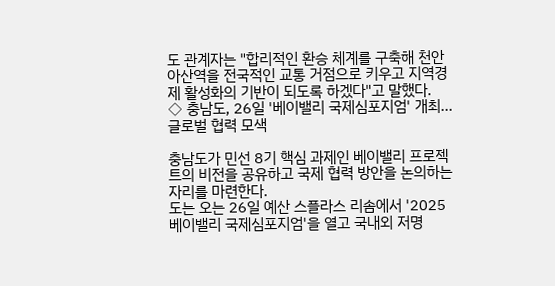도 관계자는 "합리적인 환승 체계를 구축해 천안아산역을 전국적인 교통 거점으로 키우고 지역경제 활성화의 기반이 되도록 하겠다"고 말했다.
◇ 충남도, 26일 '베이밸리 국제심포지엄' 개최...글로벌 협력 모색

충남도가 민선 8기 핵심 과제인 베이밸리 프로젝트의 비전을 공유하고 국제 협력 방안을 논의하는 자리를 마련한다.
도는 오는 26일 예산 스플라스 리솜에서 '2025 베이밸리 국제심포지엄'을 열고 국내외 저명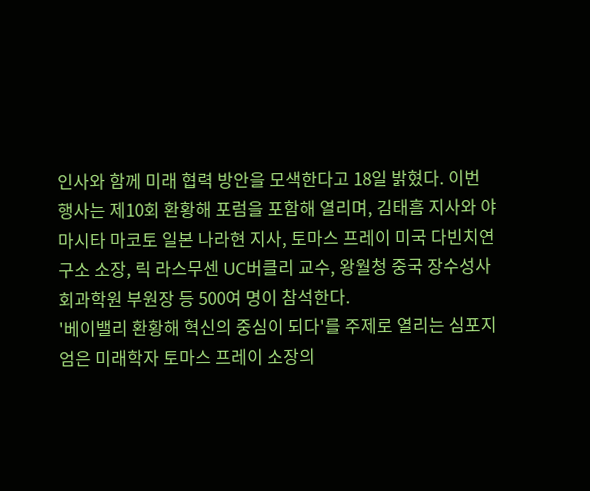인사와 함께 미래 협력 방안을 모색한다고 18일 밝혔다. 이번 행사는 제10회 환황해 포럼을 포함해 열리며, 김태흠 지사와 야마시타 마코토 일본 나라현 지사, 토마스 프레이 미국 다빈치연구소 소장, 릭 라스무센 UC버클리 교수, 왕월청 중국 장수성사회과학원 부원장 등 500여 명이 참석한다.
'베이밸리 환황해 혁신의 중심이 되다'를 주제로 열리는 심포지엄은 미래학자 토마스 프레이 소장의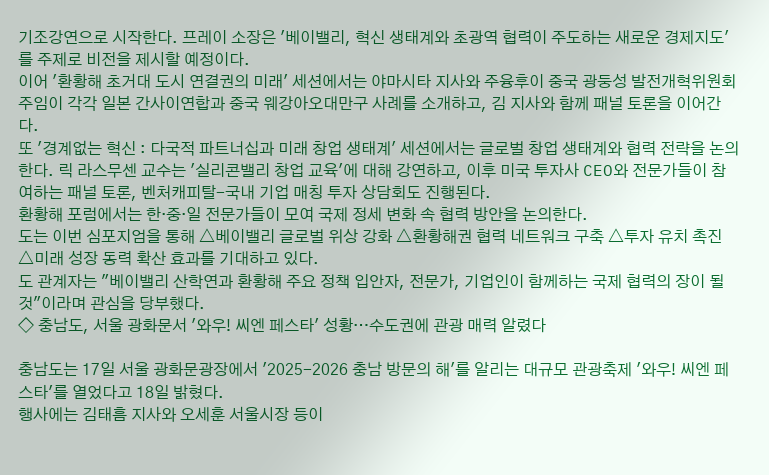기조강연으로 시작한다. 프레이 소장은 '베이밸리, 혁신 생태계와 초광역 협력이 주도하는 새로운 경제지도'를 주제로 비전을 제시할 예정이다.
이어 '환황해 초거대 도시 연결권의 미래' 세션에서는 야마시타 지사와 주융후이 중국 광둥성 발전개혁위원회 주임이 각각 일본 간사이연합과 중국 웨강아오대만구 사례를 소개하고, 김 지사와 함께 패널 토론을 이어간다.
또 '경계없는 혁신 : 다국적 파트너십과 미래 창업 생태계' 세션에서는 글로벌 창업 생태계와 협력 전략을 논의한다. 릭 라스무센 교수는 '실리콘밸리 창업 교육'에 대해 강연하고, 이후 미국 투자사 CEO와 전문가들이 참여하는 패널 토론, 벤처캐피탈-국내 기업 매칭 투자 상담회도 진행된다.
환황해 포럼에서는 한·중·일 전문가들이 모여 국제 정세 변화 속 협력 방안을 논의한다.
도는 이번 심포지엄을 통해 △베이밸리 글로벌 위상 강화 △환황해권 협력 네트워크 구축 △투자 유치 촉진 △미래 성장 동력 확산 효과를 기대하고 있다.
도 관계자는 "베이밸리 산학연과 환황해 주요 정책 입안자, 전문가, 기업인이 함께하는 국제 협력의 장이 될 것"이라며 관심을 당부했다.
◇ 충남도, 서울 광화문서 '와우! 씨엔 페스타' 성황…수도권에 관광 매력 알렸다

충남도는 17일 서울 광화문광장에서 '2025-2026 충남 방문의 해'를 알리는 대규모 관광축제 '와우! 씨엔 페스타'를 열었다고 18일 밝혔다.
행사에는 김태흠 지사와 오세훈 서울시장 등이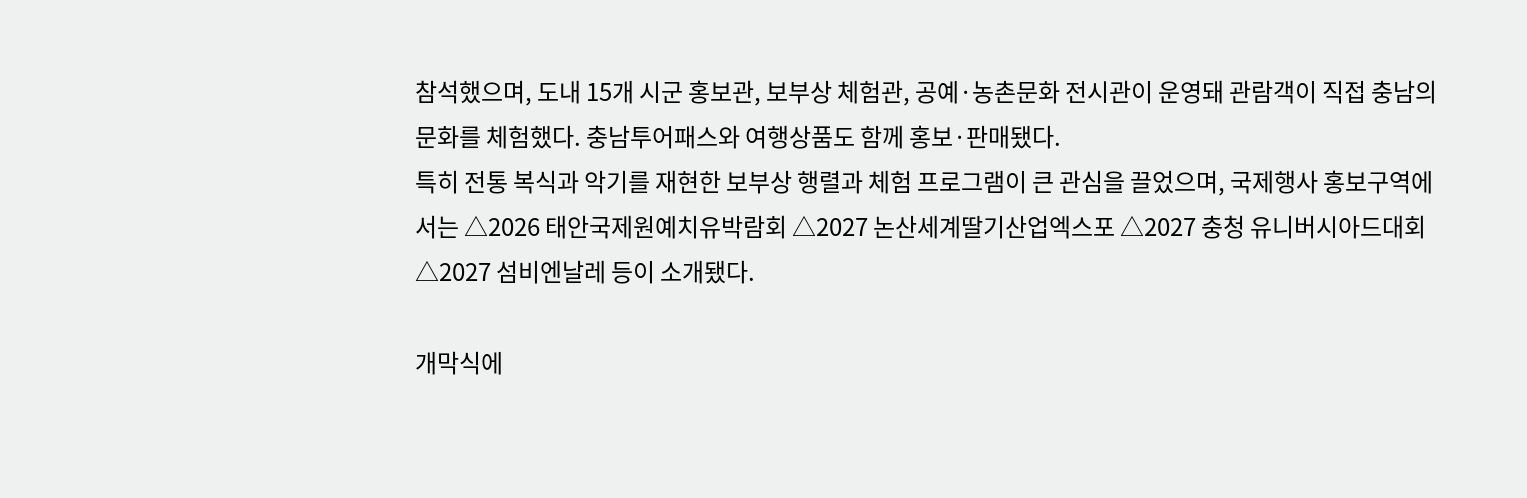참석했으며, 도내 15개 시군 홍보관, 보부상 체험관, 공예·농촌문화 전시관이 운영돼 관람객이 직접 충남의 문화를 체험했다. 충남투어패스와 여행상품도 함께 홍보·판매됐다.
특히 전통 복식과 악기를 재현한 보부상 행렬과 체험 프로그램이 큰 관심을 끌었으며, 국제행사 홍보구역에서는 △2026 태안국제원예치유박람회 △2027 논산세계딸기산업엑스포 △2027 충청 유니버시아드대회 △2027 섬비엔날레 등이 소개됐다.

개막식에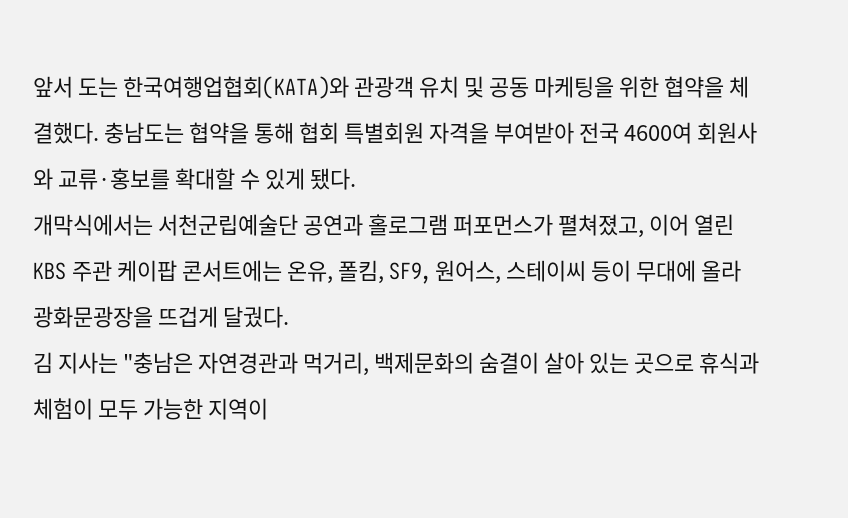앞서 도는 한국여행업협회(KATA)와 관광객 유치 및 공동 마케팅을 위한 협약을 체결했다. 충남도는 협약을 통해 협회 특별회원 자격을 부여받아 전국 4600여 회원사와 교류·홍보를 확대할 수 있게 됐다.
개막식에서는 서천군립예술단 공연과 홀로그램 퍼포먼스가 펼쳐졌고, 이어 열린 KBS 주관 케이팝 콘서트에는 온유, 폴킴, SF9, 원어스, 스테이씨 등이 무대에 올라 광화문광장을 뜨겁게 달궜다.
김 지사는 "충남은 자연경관과 먹거리, 백제문화의 숨결이 살아 있는 곳으로 휴식과 체험이 모두 가능한 지역이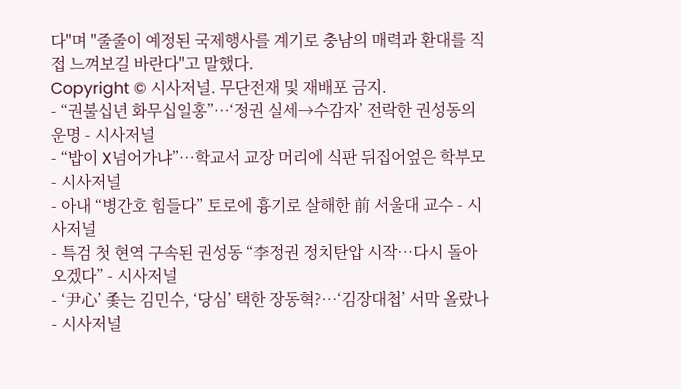다"며 "줄줄이 예정된 국제행사를 계기로 충남의 매력과 환대를 직접 느껴보길 바란다"고 말했다.
Copyright © 시사저널. 무단전재 및 재배포 금지.
- “권불십년 화무십일홍”…‘정권 실세→수감자’ 전락한 권성동의 운명 - 시사저널
- “밥이 X넘어가냐”…학교서 교장 머리에 식판 뒤집어엎은 학부모 - 시사저널
- 아내 “병간호 힘들다” 토로에 흉기로 살해한 前 서울대 교수 - 시사저널
- 특검 첫 현역 구속된 권성동 “李정권 정치탄압 시작…다시 돌아오겠다” - 시사저널
- ‘尹心’ 좇는 김민수, ‘당심’ 택한 장동혁?…‘김장대첩’ 서막 올랐나 - 시사저널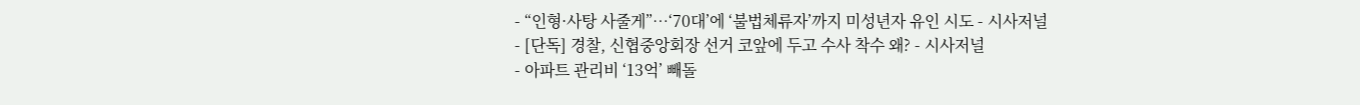- “인형·사탕 사줄게”…‘70대’에 ‘불법체류자’까지 미성년자 유인 시도 - 시사저널
- [단독] 경찰, 신협중앙회장 선거 코앞에 두고 수사 착수 왜? - 시사저널
- 아파트 관리비 ‘13억’ 빼돌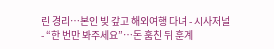린 경리…본인 빚 갚고 해외여행 다녀 - 시사저널
- “한 번만 봐주세요”…돈 훔친 뒤 훈계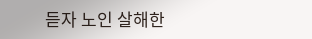듣자 노인 살해한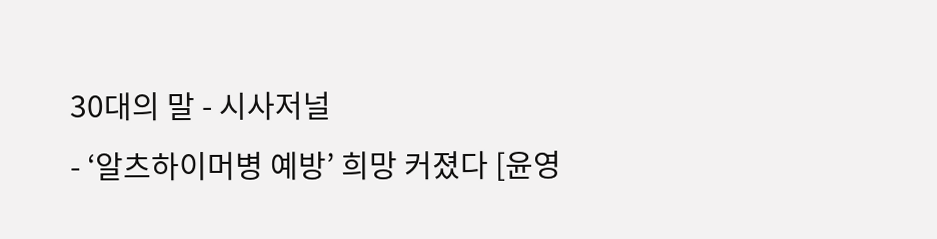30대의 말 - 시사저널
- ‘알츠하이머병 예방’ 희망 커졌다 [윤영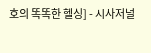호의 똑똑한 헬싱] - 시사저널